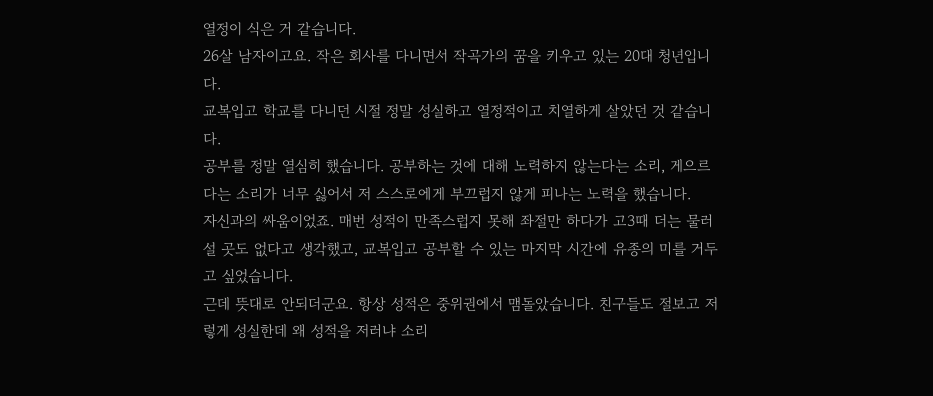열정이 식은 거 같습니다.
26살 남자이고요. 작은 회사를 다니면서 작곡가의 꿈을 키우고 있는 20대 청년입니다.
교복입고 학교를 다니던 시절 정말 성실하고 열정적이고 치열하게 살았던 것 같습니다.
공부를 정말 열심히 했습니다. 공부하는 것에 대해 노력하지 않는다는 소리, 게으르다는 소리가 너무 싫어서 저 스스로에게 부끄럽지 않게 피나는 노력을 했습니다.
자신과의 싸움이었죠. 매번 성적이 만족스럽지 못해 좌절만 하다가 고3때 더는 물러설 곳도 없다고 생각했고, 교복입고 공부할 수 있는 마지막 시간에 유종의 미를 거두고 싶었습니다.
근데 뜻대로 안되더군요. 항상 성적은 중위권에서 맴돌았습니다. 친구들도 절보고 저렇게 성실한데 왜 성적을 저러냐 소리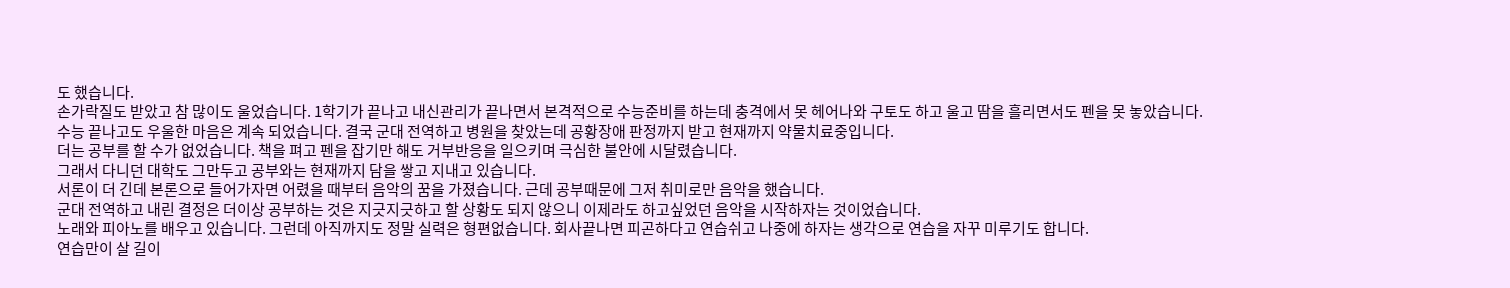도 했습니다.
손가락질도 받았고 참 많이도 울었습니다. 1학기가 끝나고 내신관리가 끝나면서 본격적으로 수능준비를 하는데 충격에서 못 헤어나와 구토도 하고 울고 땀을 흘리면서도 펜을 못 놓았습니다.
수능 끝나고도 우울한 마음은 계속 되었습니다. 결국 군대 전역하고 병원을 찾았는데 공황장애 판정까지 받고 현재까지 약물치료중입니다.
더는 공부를 할 수가 없었습니다. 책을 펴고 펜을 잡기만 해도 거부반응을 일으키며 극심한 불안에 시달렸습니다.
그래서 다니던 대학도 그만두고 공부와는 현재까지 담을 쌓고 지내고 있습니다.
서론이 더 긴데 본론으로 들어가자면 어렸을 때부터 음악의 꿈을 가졌습니다. 근데 공부때문에 그저 취미로만 음악을 했습니다.
군대 전역하고 내린 결정은 더이상 공부하는 것은 지긋지긋하고 할 상황도 되지 않으니 이제라도 하고싶었던 음악을 시작하자는 것이었습니다.
노래와 피아노를 배우고 있습니다. 그런데 아직까지도 정말 실력은 형편없습니다. 회사끝나면 피곤하다고 연습쉬고 나중에 하자는 생각으로 연습을 자꾸 미루기도 합니다.
연습만이 살 길이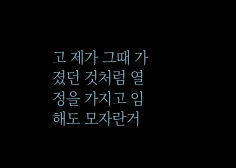고 제가 그때 가졌던 것처럼 열정을 가지고 임해도 모자란거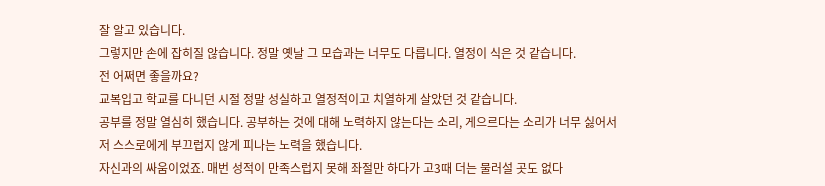잘 알고 있습니다.
그렇지만 손에 잡히질 않습니다. 정말 옛날 그 모습과는 너무도 다릅니다. 열정이 식은 것 같습니다.
전 어쩌면 좋을까요?
교복입고 학교를 다니던 시절 정말 성실하고 열정적이고 치열하게 살았던 것 같습니다.
공부를 정말 열심히 했습니다. 공부하는 것에 대해 노력하지 않는다는 소리, 게으르다는 소리가 너무 싫어서 저 스스로에게 부끄럽지 않게 피나는 노력을 했습니다.
자신과의 싸움이었죠. 매번 성적이 만족스럽지 못해 좌절만 하다가 고3때 더는 물러설 곳도 없다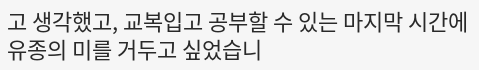고 생각했고, 교복입고 공부할 수 있는 마지막 시간에 유종의 미를 거두고 싶었습니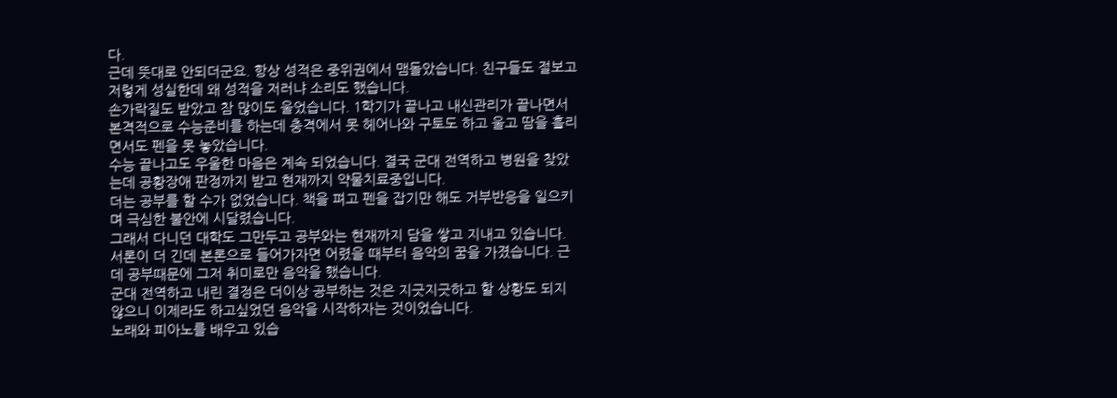다.
근데 뜻대로 안되더군요. 항상 성적은 중위권에서 맴돌았습니다. 친구들도 절보고 저렇게 성실한데 왜 성적을 저러냐 소리도 했습니다.
손가락질도 받았고 참 많이도 울었습니다. 1학기가 끝나고 내신관리가 끝나면서 본격적으로 수능준비를 하는데 충격에서 못 헤어나와 구토도 하고 울고 땀을 흘리면서도 펜을 못 놓았습니다.
수능 끝나고도 우울한 마음은 계속 되었습니다. 결국 군대 전역하고 병원을 찾았는데 공황장애 판정까지 받고 현재까지 약물치료중입니다.
더는 공부를 할 수가 없었습니다. 책을 펴고 펜을 잡기만 해도 거부반응을 일으키며 극심한 불안에 시달렸습니다.
그래서 다니던 대학도 그만두고 공부와는 현재까지 담을 쌓고 지내고 있습니다.
서론이 더 긴데 본론으로 들어가자면 어렸을 때부터 음악의 꿈을 가졌습니다. 근데 공부때문에 그저 취미로만 음악을 했습니다.
군대 전역하고 내린 결정은 더이상 공부하는 것은 지긋지긋하고 할 상황도 되지 않으니 이제라도 하고싶었던 음악을 시작하자는 것이었습니다.
노래와 피아노를 배우고 있습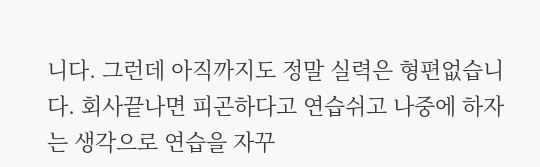니다. 그런데 아직까지도 정말 실력은 형편없습니다. 회사끝나면 피곤하다고 연습쉬고 나중에 하자는 생각으로 연습을 자꾸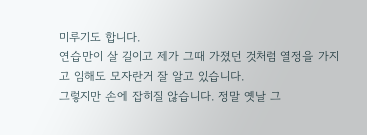미루기도 합니다.
연습만이 살 길이고 제가 그때 가졌던 것처럼 열정을 가지고 임해도 모자란거 잘 알고 있습니다.
그렇지만 손에 잡히질 않습니다. 정말 옛날 그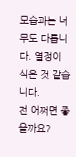모습과는 너무도 다릅니다. 열정이 식은 것 같습니다.
전 어쩌면 좋을까요?